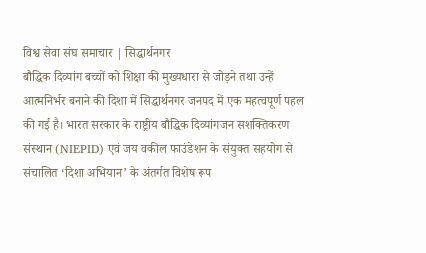विश्व सेवा संघ समाचार | सिद्धार्थनगर
बौद्धिक दिव्यांग बच्चों को शिक्षा की मुख्यधारा से जोड़ने तथा उन्हें आत्मनिर्भर बनाने की दिशा में सिद्धार्थनगर जनपद में एक महत्वपूर्ण पहल की गई है। भारत सरकार के राष्ट्रीय बौद्धिक दिव्यांगजन सशक्तिकरण संस्थान (NIEPID) एवं जय वकील फाउंडेशन के संयुक्त सहयोग से संचालित ‘दिशा अभियान’ के अंतर्गत विशेष रूप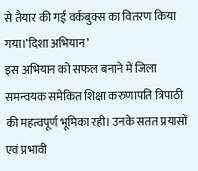से तैयार की गई वर्कबुक्स का वितरण किया गया।’दिशा अभियान’
इस अभियान को सफल बनाने में जिला समन्वयक समेकित शिक्षा करुणापति त्रिपाठी की महत्वपूर्ण भूमिका रही। उनके सतत प्रयासों एवं प्रभावी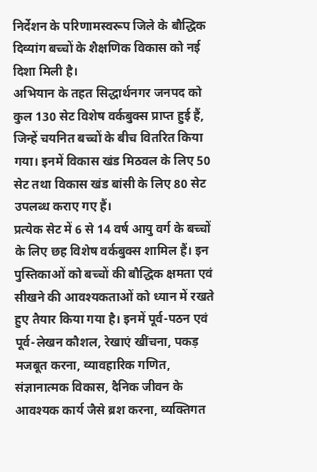निर्देशन के परिणामस्वरूप जिले के बौद्धिक दिव्यांग बच्चों के शैक्षणिक विकास को नई दिशा मिली है।
अभियान के तहत सिद्धार्थनगर जनपद को कुल 130 सेट विशेष वर्कबुक्स प्राप्त हुई हैं, जिन्हें चयनित बच्चों के बीच वितरित किया गया। इनमें विकास खंड मिठवल के लिए 50 सेट तथा विकास खंड बांसी के लिए 80 सेट उपलब्ध कराए गए हैं।
प्रत्येक सेट में 6 से 14 वर्ष आयु वर्ग के बच्चों के लिए छह विशेष वर्कबुक्स शामिल हैं। इन पुस्तिकाओं को बच्चों की बौद्धिक क्षमता एवं सीखने की आवश्यकताओं को ध्यान में रखते हुए तैयार किया गया है। इनमें पूर्व-पठन एवं पूर्व-लेखन कौशल, रेखाएं खींचना, पकड़ मजबूत करना, व्यावहारिक गणित, संज्ञानात्मक विकास, दैनिक जीवन के आवश्यक कार्य जैसे ब्रश करना, व्यक्तिगत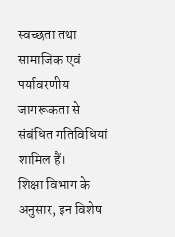स्वच्छता तथा सामाजिक एवं पर्यावरणीय जागरूकता से संबंधित गतिविधियां शामिल हैं।
शिक्षा विभाग के अनुसार, इन विशेष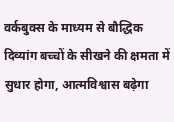वर्कबुक्स के माध्यम से बौद्धिक दिव्यांग बच्चों के सीखने की क्षमता में सुधार होगा, आत्मविश्वास बढ़ेगा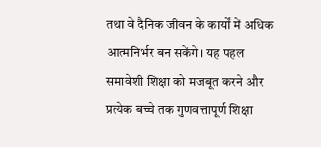तथा वे दैनिक जीवन के कार्यों में अधिक आत्मनिर्भर बन सकेंगे। यह पहल समावेशी शिक्षा को मजबूत करने और प्रत्येक बच्चे तक गुणवत्तापूर्ण शिक्षा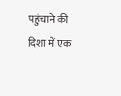पहुंचाने की दिशा में एक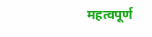महत्वपूर्ण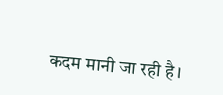कदम मानी जा रही है।